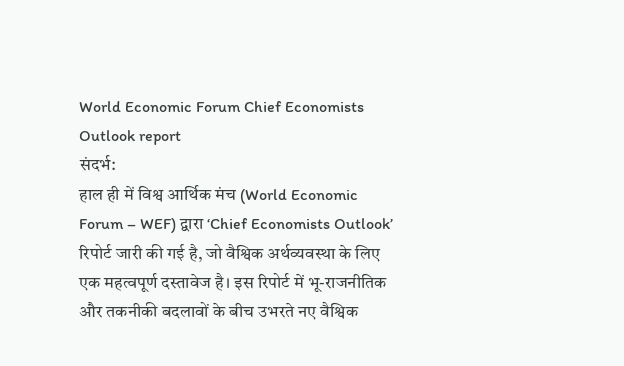World Economic Forum Chief Economists Outlook report
संदर्भ:
हाल ही में विश्व आर्थिक मंच (World Economic Forum – WEF) द्वारा ‘Chief Economists Outlook’ रिपोर्ट जारी की गई है, जो वैश्विक अर्थव्यवस्था के लिए एक महत्वपूर्ण दस्तावेज है। इस रिपोर्ट में भू-राजनीतिक और तकनीकी बदलावों के बीच उभरते नए वैश्विक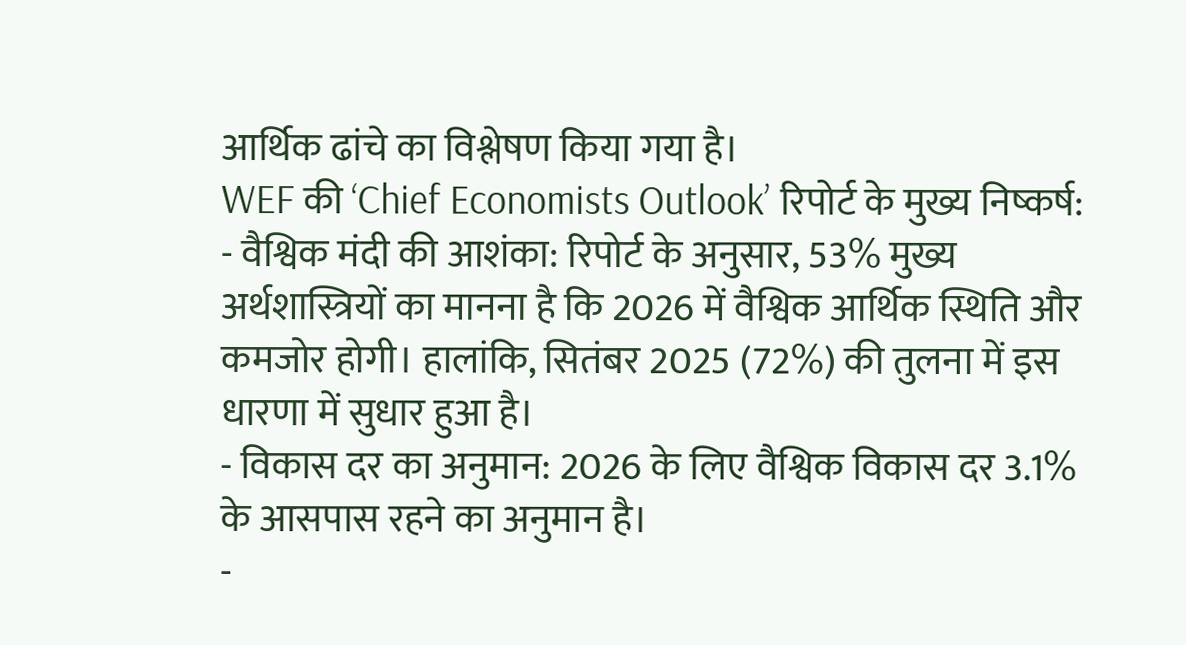आर्थिक ढांचे का विश्लेषण किया गया है।
WEF की ‘Chief Economists Outlook’ रिपोर्ट के मुख्य निष्कर्ष:
- वैश्विक मंदी की आशंका: रिपोर्ट के अनुसार, 53% मुख्य अर्थशास्त्रियों का मानना है कि 2026 में वैश्विक आर्थिक स्थिति और कमजोर होगी। हालांकि, सितंबर 2025 (72%) की तुलना में इस धारणा में सुधार हुआ है।
- विकास दर का अनुमान: 2026 के लिए वैश्विक विकास दर 3.1% के आसपास रहने का अनुमान है।
-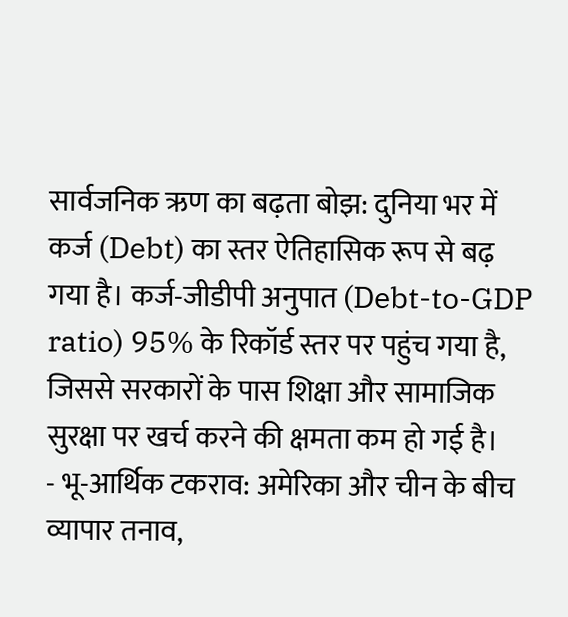सार्वजनिक ऋण का बढ़ता बोझ: दुनिया भर में कर्ज (Debt) का स्तर ऐतिहासिक रूप से बढ़ गया है। कर्ज-जीडीपी अनुपात (Debt-to-GDP ratio) 95% के रिकॉर्ड स्तर पर पहुंच गया है, जिससे सरकारों के पास शिक्षा और सामाजिक सुरक्षा पर खर्च करने की क्षमता कम हो गई है।
- भू-आर्थिक टकराव: अमेरिका और चीन के बीच व्यापार तनाव,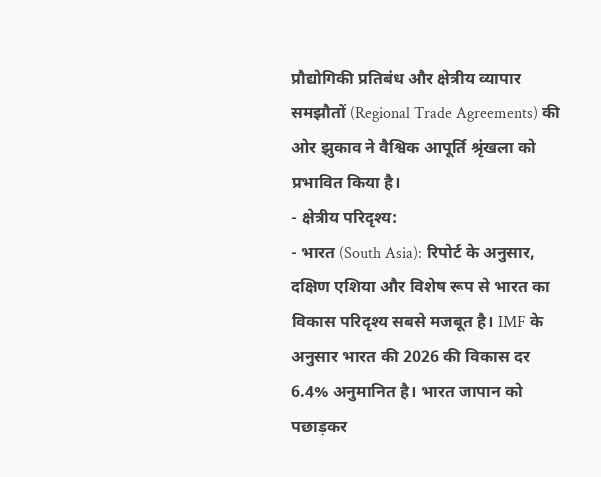प्रौद्योगिकी प्रतिबंध और क्षेत्रीय व्यापार समझौतों (Regional Trade Agreements) की ओर झुकाव ने वैश्विक आपूर्ति श्रृंखला को प्रभावित किया है।
- क्षेत्रीय परिदृश्य:
- भारत (South Asia): रिपोर्ट के अनुसार, दक्षिण एशिया और विशेष रूप से भारत का विकास परिदृश्य सबसे मजबूत है। IMF के अनुसार भारत की 2026 की विकास दर 6.4% अनुमानित है। भारत जापान को पछाड़कर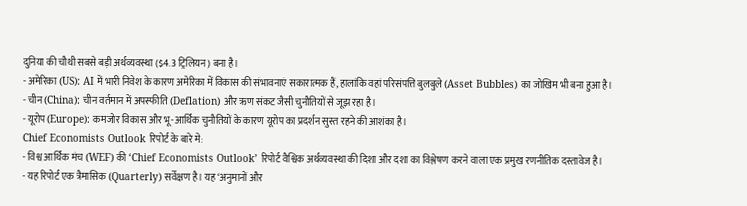दुनिया की चौथी सबसे बड़ी अर्थव्यवस्था ($4.3 ट्रिलियन) बना है।
- अमेरिका (US): AI में भारी निवेश के कारण अमेरिका में विकास की संभावनाएं सकारात्मक हैं, हालांकि वहां परिसंपत्ति बुलबुले (Asset Bubbles) का जोखिम भी बना हुआ है।
- चीन (China): चीन वर्तमान में अपस्फीति (Deflation) और ऋण संकट जैसी चुनौतियों से जूझ रहा है।
- यूरोप (Europe): कमजोर विकास और भू-आर्थिक चुनौतियों के कारण यूरोप का प्रदर्शन सुस्त रहने की आशंका है।
Chief Economists Outlook रिपोर्ट के बारे मे:
- विश्व आर्थिक मंच (WEF) की ‘Chief Economists Outlook’ रिपोर्ट वैश्विक अर्थव्यवस्था की दिशा और दशा का विश्लेषण करने वाला एक प्रमुख रणनीतिक दस्तावेज है।
- यह रिपोर्ट एक त्रैमासिक (Quarterly) सर्वेक्षण है। यह ‘अनुमानों और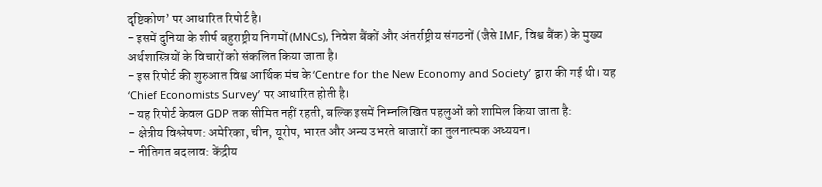दृष्टिकोण’ पर आधारित रिपोर्ट है।
- इसमें दुनिया के शीर्ष बहुराष्ट्रीय निगमों (MNCs), निवेश बैंकों और अंतर्राष्ट्रीय संगठनों (जैसे IMF, विश्व बैंक) के मुख्य अर्थशास्त्रियों के विचारों को संकलित किया जाता है।
- इस रिपोर्ट की शुरुआत विश्व आर्थिक मंच के ‘Centre for the New Economy and Society’ द्वारा की गई थी। यह ‘Chief Economists Survey’ पर आधारित होती है।
- यह रिपोर्ट केवल GDP तक सीमित नहीं रहती, बल्कि इसमें निम्नलिखित पहलुओं को शामिल किया जाता है:
- क्षेत्रीय विश्लेषण: अमेरिका, चीन, यूरोप, भारत और अन्य उभरते बाजारों का तुलनात्मक अध्ययन।
- नीतिगत बदलाव: केंद्रीय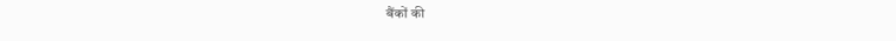बैंकों की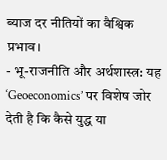ब्याज दर नीतियों का वैश्विक प्रभाव।
- भू-राजनीति और अर्थशास्त्र: यह ‘Geoeconomics’ पर विशेष जोर देती है कि कैसे युद्ध या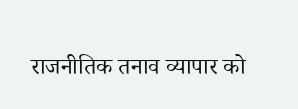राजनीतिक तनाव व्यापार को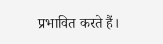प्रभावित करते हैं।